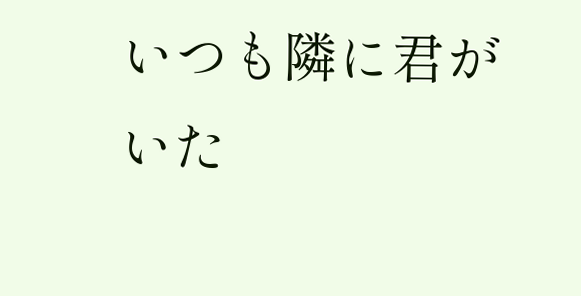いつも隣に君がいた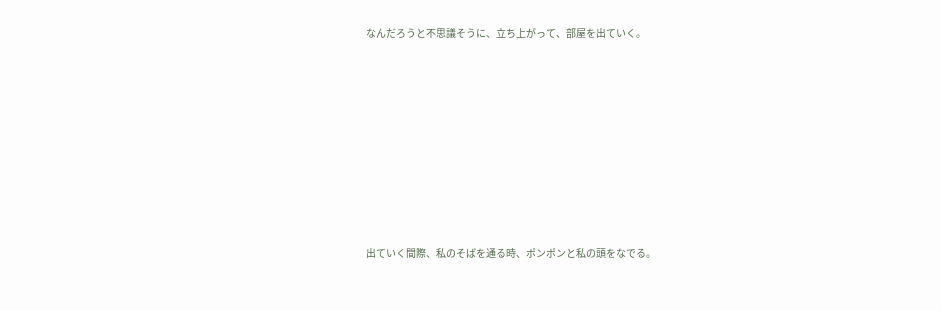なんだろうと不思議そうに、立ち上がって、部屋を出ていく。










出ていく間際、私のそばを通る時、ポンポンと私の頭をなでる。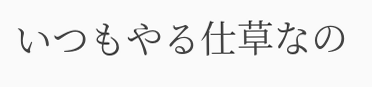いつもやる仕草なの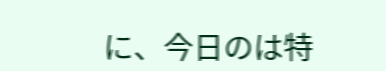に、今日のは特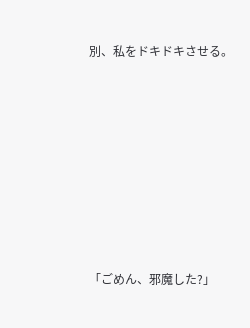別、私をドキドキさせる。










「ごめん、邪魔した?」